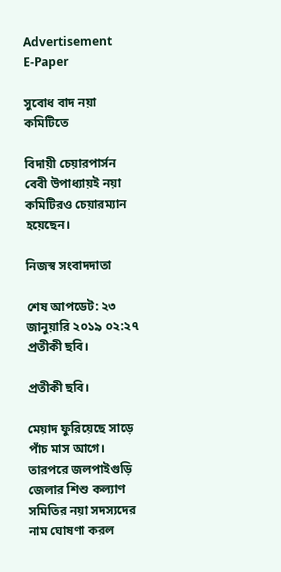Advertisement
E-Paper

সুবোধ বাদ নয়া কমিটিতে

বিদায়ী চেয়ারপার্সন বেবী উপাধ্যায়ই নয়া কমিটিরও চেয়ারম্যান হয়েছেন।

নিজস্ব সংবাদদাতা

শেষ আপডেট: ২৩ জানুয়ারি ২০১৯ ০২:২৭
প্রতীকী ছবি।

প্রতীকী ছবি।

মেয়াদ ফুরিয়েছে সাড়ে পাঁচ মাস আগে। তারপরে জলপাইগুড়ি জেলার শিশু কল্যাণ সমিতির নয়া সদস্যদের নাম ঘোষণা করল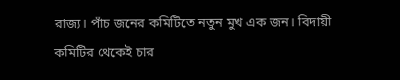রাজ্য। পাঁচ জনের কমিটিতে নতুন মুখ এক জন। বিদায়ী কমিটির থেকেই চার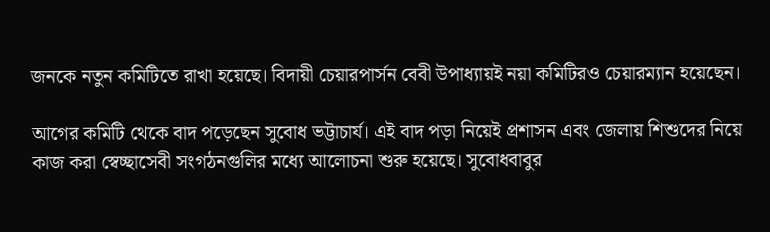জনকে নতুন কমিটিতে রাখা হয়েছে। বিদায়ী চেয়ারপার্সন বেবী উপাধ্যায়ই নয়া কমিটিরও চেয়ারম্যান হয়েছেন।

আগের কমিটি থেকে বাদ পড়েছেন সুবোধ ভট্টাচার্য। এই বাদ পড়া নিয়েই প্রশাসন এবং জেলায় শিশুদের নিয়ে কাজ করা স্বেচ্ছাসেবী সংগঠনগুলির মধ্যে আলোচনা শুরু হয়েছে। সুবোধবাবুর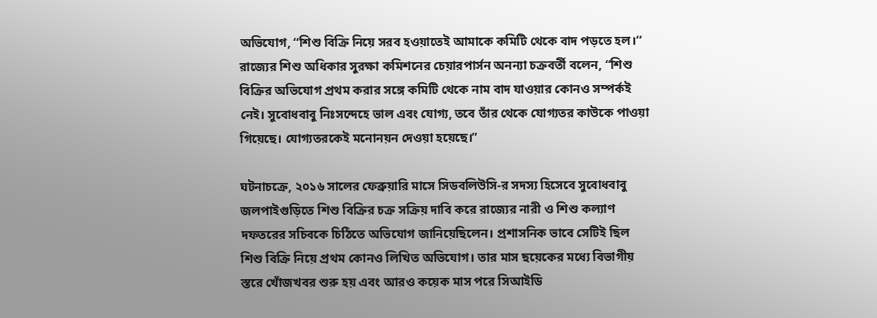অভিযোগ, ‘‘শিশু বিক্রি নিয়ে সরব হওয়াতেই আমাকে কমিটি থেকে বাদ পড়তে হল।’’ রাজ্যের শিশু অধিকার সুরক্ষা কমিশনের চেয়ারপার্সন অনন্যা চক্রবর্তী বলেন, “শিশু বিক্রির অভিযোগ প্রথম করার সঙ্গে কমিটি থেকে নাম বাদ যাওয়ার কোনও সম্পর্কই নেই। সুবোধবাবু নিঃসন্দেহে ভাল এবং যোগ্য, তবে তাঁর থেকে যোগ্যতর কাউকে পাওয়া গিয়েছে। যোগ্যতরকেই মনোনয়ন দেওয়া হয়েছে।”

ঘটনাচক্রে, ২০১৬ সালের ফেব্রুয়ারি মাসে সিডবলিউসি-র সদস্য হিসেবে সুবোধবাবু জলপাইগুড়িতে শিশু বিক্রির চক্র সক্রিয় দাবি করে রাজ্যের নারী ও শিশু কল্যাণ দফতরের সচিবকে চিঠিতে অভিযোগ জানিয়েছিলেন। প্রশাসনিক ভাবে সেটিই ছিল শিশু বিক্রি নিয়ে প্রথম কোনও লিখিত অভিযোগ। তার মাস ছয়েকের মধ্যে বিভাগীয় স্তরে খোঁজখবর শুরু হয় এবং আরও কয়েক মাস পরে সিআইডি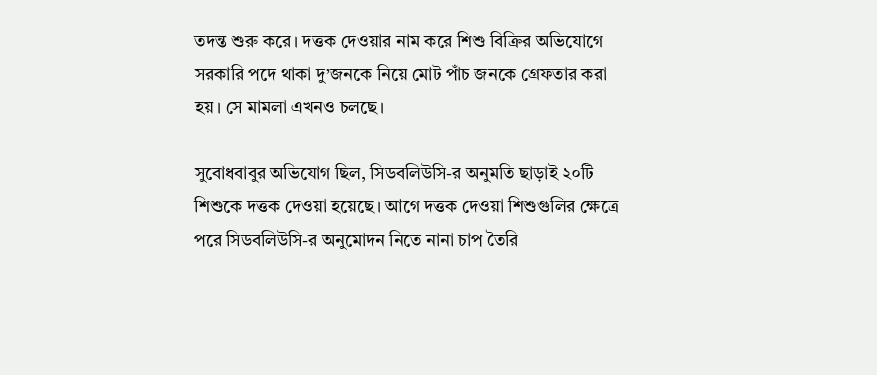তদন্ত শুরু করে। দত্তক দেওয়ার নাম করে শিশু বিক্রির অভিযোগে সরকারি পদে থাকা দু’জনকে নিয়ে মোট পাঁচ জনকে গ্রেফতার করা হয়। সে মামলা এখনও চলছে।

সুবোধবাবুর অভিযোগ ছিল, সিডবলিউসি-র অনুমতি ছাড়াই ২০টি শিশুকে দত্তক দেওয়া হয়েছে। আগে দত্তক দেওয়া শিশুগুলির ক্ষেত্রে পরে সিডবলিউসি-র অনুমোদন নিতে নানা চাপ তৈরি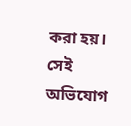করা হয়। সেই অভিযোগ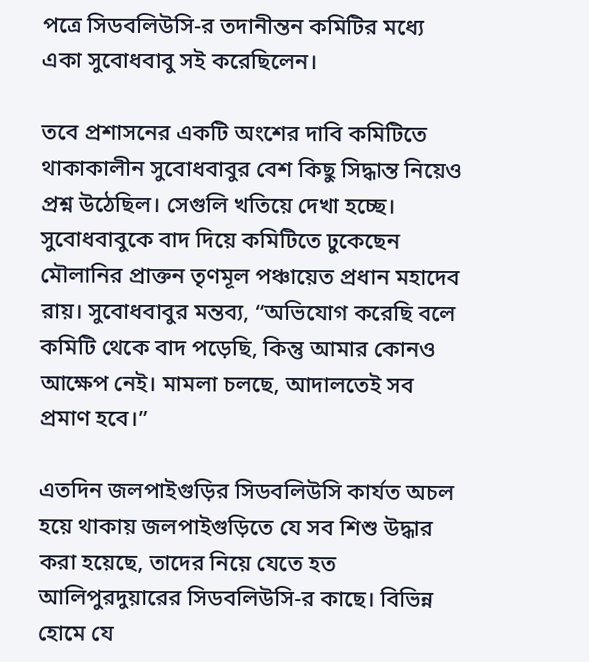পত্রে সিডবলিউসি-র তদানীন্তন কমিটির মধ্যে একা সুবোধবাবু সই করেছিলেন।

তবে প্রশাসনের একটি অংশের দাবি কমিটিতে থাকাকালীন সুবোধবাবুর বেশ কিছু সিদ্ধান্ত নিয়েও প্রশ্ন উঠেছিল। সেগুলি খতিয়ে দেখা হচ্ছে। সুবোধবাবুকে বাদ দিয়ে কমিটিতে ঢুকেছেন মৌলানির প্রাক্তন তৃণমূল পঞ্চায়েত প্রধান মহাদেব রায়। সুবোধবাবুর মন্তব্য, “অভিযোগ করেছি বলে কমিটি থেকে বাদ পড়েছি, কিন্তু আমার কোনও আক্ষেপ নেই। মামলা চলছে, আদালতেই সব প্রমাণ হবে।”

এতদিন জলপাইগুড়ির সিডবলিউসি কার্যত অচল হয়ে থাকায় জলপাইগুড়িতে যে সব শিশু উদ্ধার করা হয়েছে, তাদের নিয়ে যেতে হত আলিপুরদুয়ারের সিডবলিউসি-র কাছে। বিভিন্ন হোমে যে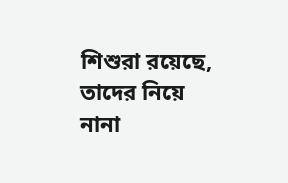শিশুরা রয়েছে, তাদের নিয়ে নানা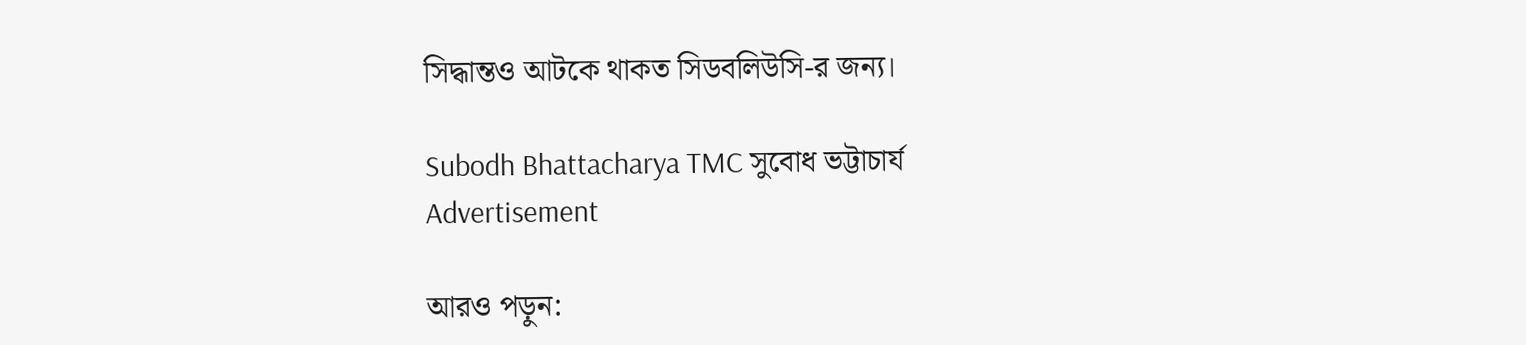সিদ্ধান্তও আটকে থাকত সিডবলিউসি-র জন্য।

Subodh Bhattacharya TMC সুবোধ ভট্টাচার্য
Advertisement

আরও পড়ুন: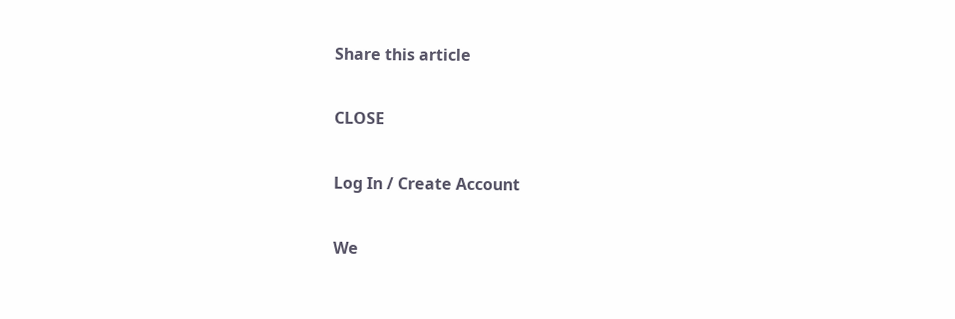Share this article

CLOSE

Log In / Create Account

We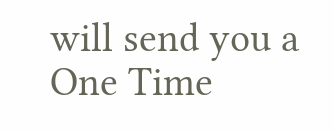will send you a One Time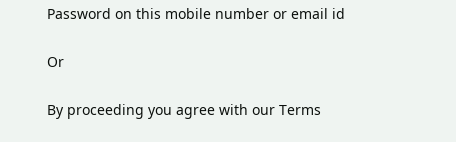Password on this mobile number or email id

Or

By proceeding you agree with our Terms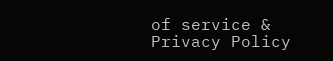of service & Privacy Policy